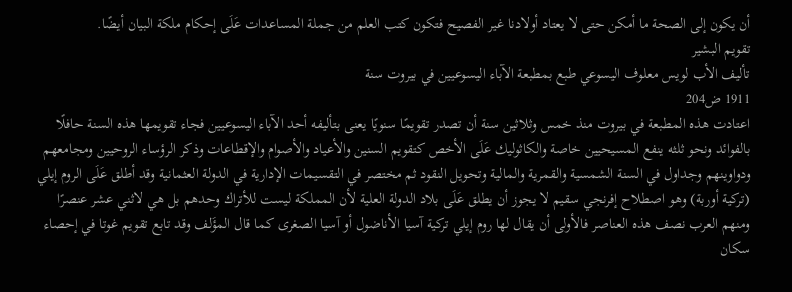أن يكون إلى الصحة ما أمكن حتى لا يعتاد أولادنا غير الفصيح فتكون كتب العلم من جملة المساعدات عَلَى إحكام ملكة البيان أيضًا.
تقويم البشير
تأليف الأب لويس معلوف اليسوعي طبع بمطبعة الآباء اليسوعيين في بيروت سنة
1911 ض204
اعتادت هذه المطبعة في بيروت منذ خمس وثلاثين سنة أن تصدر تقويمًا سنويًا يعنى بتأليفه أحد الآباء اليسوعيين فجاء تقويمها هذه السنة حافلًا بالفوائد ونحو ثلثه ينفع المسيحيين خاصة والكاثوليك عَلَى الأخص كتقويم السنين والأعياد والأصوام والإقطاعات وذكر الرؤساء الروحيين ومجامعهم ودواوينهم وجداول في السنة الشمسية والقمرية والمالية وتحويل النقود ثم مختصر في التقسيمات الإدارية في الدولة العثمانية وقد أطلق عَلَى الروم إيلي (تركية أوربة) وهو اصطلاح إفرنجي سقيم لا يجوز أن يطلق عَلَى بلاد الدولة العلية لأن المملكة ليست للأتراك وحدهم بل هي لاثني عشر عنصرًا ومنهم العرب نصف هذه العناصر فالأولى أن يقال لها روم إيلي تركية آسيا الأناضول أو آسيا الصغرى كما قال المؤَلف وقد تابع تقويم غوتا في إحصاء سكان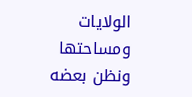الولايات ومساحتها ونظن بعضه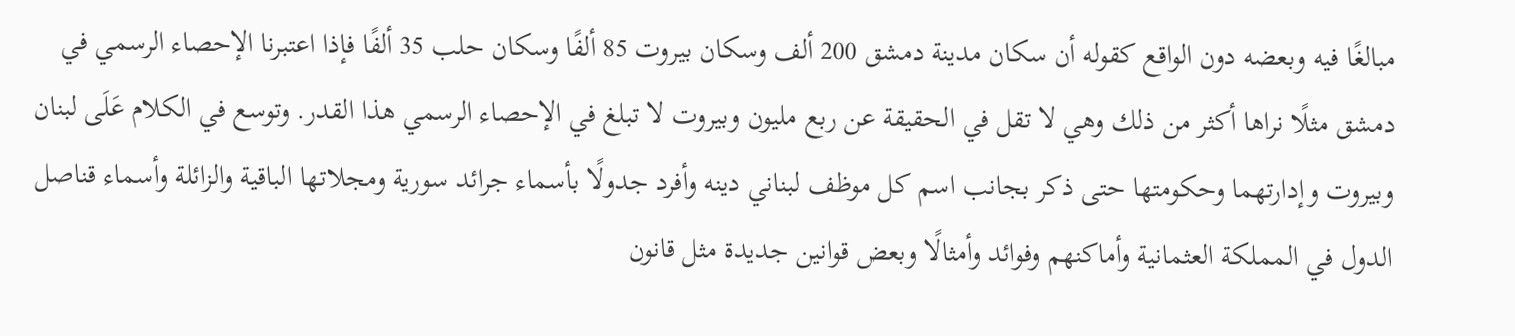مبالغًا فيه وبعضه دون الواقع كقوله أن سكان مدينة دمشق 200 ألف وسكان بيروت 85 ألفًا وسكان حلب 35 ألفًا فإذا اعتبرنا الإحصاء الرسمي في دمشق مثلًا نراها أكثر من ذلك وهي لا تقل في الحقيقة عن ربع مليون وبيروت لا تبلغ في الإحصاء الرسمي هذا القدر. وتوسع في الكلام عَلَى لبنان وبيروت وإدارتهما وحكومتها حتى ذكر بجانب اسم كل موظف لبناني دينه وأفرد جدولًا بأسماء جرائد سورية ومجلاتها الباقية والزائلة وأسماء قناصل الدول في المملكة العثمانية وأماكنهم وفوائد وأمثالًا وبعض قوانين جديدة مثل قانون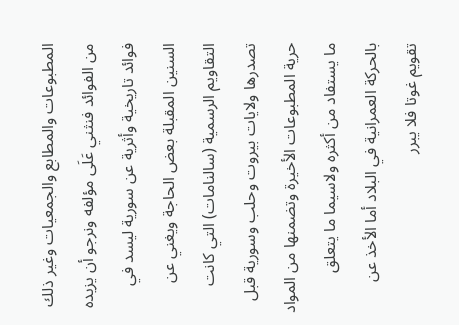المطبوعات والمطابع والجمعيات وغير ذلك من الفوائد فنثني عَلَى مؤلفه ونرجو أن يزيده فوائد تاريخية وأثرية عن سورية ليسد في السنين المقبلة بعض الحاجة ويغني عن التقاويم الرسمية (سالنامات) التي كانت تصدرها ولايات بيروت وحلب وسورية قبل حرية المطبوعات الأخيرة وتضمنها من المواد ما يستفاد من أكثره ولاسيما ما يتعلق بالحركة العمرانية في البلاد أما الأخذ عن تقويم غوتا فلا يبرر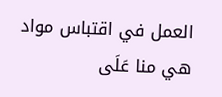العمل في اقتباس مواد هي منا عَلَى